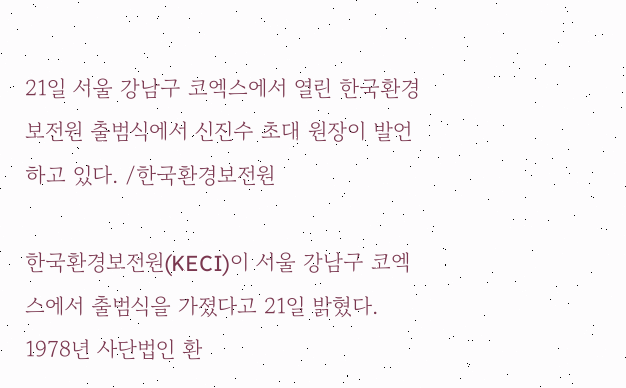21일 서울 강남구 코엑스에서 열린 한국환경보전원 출범식에서 신진수 초대 원장이 발언하고 있다. /한국환경보전원

한국환경보전원(KECI)이 서울 강남구 코엑스에서 출범식을 가졌다고 21일 밝혔다. 1978년 사단법인 환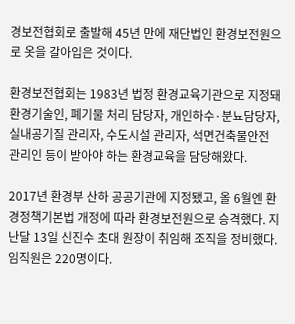경보전협회로 출발해 45년 만에 재단법인 환경보전원으로 옷을 갈아입은 것이다.

환경보전협회는 1983년 법정 환경교육기관으로 지정돼 환경기술인, 폐기물 처리 담당자, 개인하수·분뇨담당자, 실내공기질 관리자, 수도시설 관리자, 석면건축물안전 관리인 등이 받아야 하는 환경교육을 담당해왔다.

2017년 환경부 산하 공공기관에 지정됐고, 올 6월엔 환경정책기본법 개정에 따라 환경보전원으로 승격했다. 지난달 13일 신진수 초대 원장이 취임해 조직을 정비했다. 임직원은 220명이다.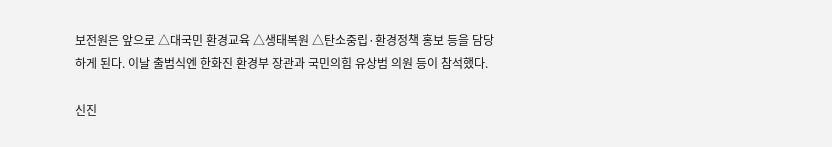보전원은 앞으로 △대국민 환경교육 △생태복원 △탄소중립·환경정책 홍보 등을 담당하게 된다. 이날 출범식엔 한화진 환경부 장관과 국민의힘 유상범 의원 등이 참석했다.

신진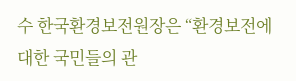수 한국환경보전원장은 “환경보전에 대한 국민들의 관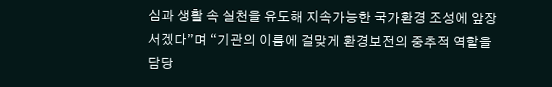심과 생활 속 실천을 유도해 지속가능한 국가환경 조성에 앞장 서겠다”며 “기관의 이름에 걸맞게 환경보전의 중추적 역할을 담당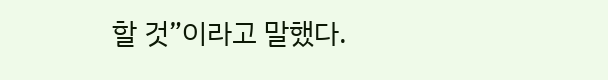할 것”이라고 말했다.